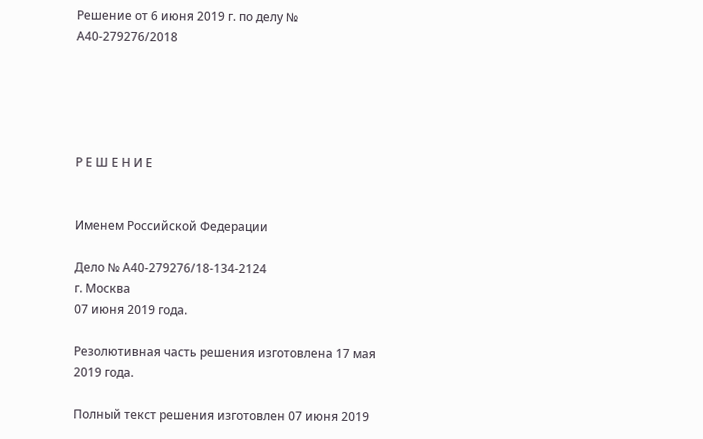Решение от 6 июня 2019 г. по делу № А40-279276/2018





Р Е Ш Е Н И Е


Именем Российской Федерации

Дело № А40-279276/18-134-2124
г. Москва
07 июня 2019 года.

Резолютивная часть решения изготовлена 17 мая 2019 года.

Полный текст решения изготовлен 07 июня 2019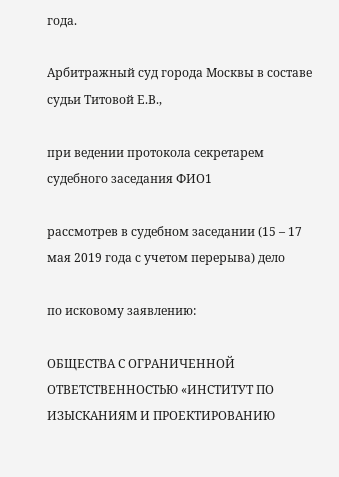года.

Арбитражный суд города Москвы в составе судьи Титовой Е.В.,

при ведении протокола секретарем судебного заседания ФИО1

рассмотрев в судебном заседании (15 – 17 мая 2019 года с учетом перерыва) дело

по исковому заявлению:

ОБЩЕСТВА С ОГРАНИЧЕННОЙ ОТВЕТСТВЕННОСТЬЮ «ИНСТИТУТ ПО ИЗЫСКАНИЯМ И ПРОЕКТИРОВАНИЮ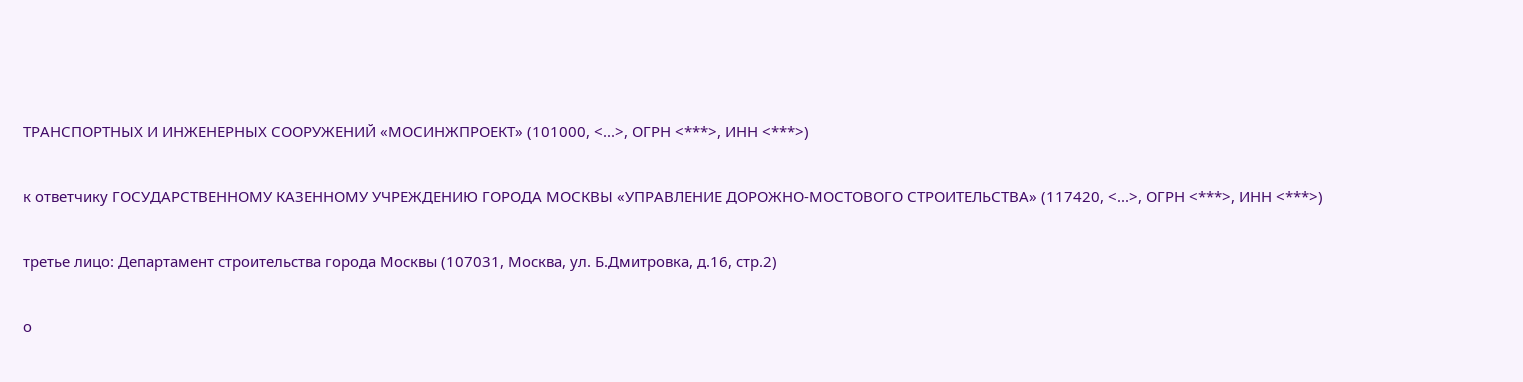ТРАНСПОРТНЫХ И ИНЖЕНЕРНЫХ СООРУЖЕНИЙ «МОСИНЖПРОЕКТ» (101000, <...>, ОГРН <***>, ИНН <***>)

к ответчику ГОСУДАРСТВЕННОМУ КАЗЕННОМУ УЧРЕЖДЕНИЮ ГОРОДА МОСКВЫ «УПРАВЛЕНИЕ ДОРОЖНО-МОСТОВОГО СТРОИТЕЛЬСТВА» (117420, <...>, ОГРН <***>, ИНН <***>)

третье лицо: Департамент строительства города Москвы (107031, Москва, ул. Б.Дмитровка, д.16, стр.2)

о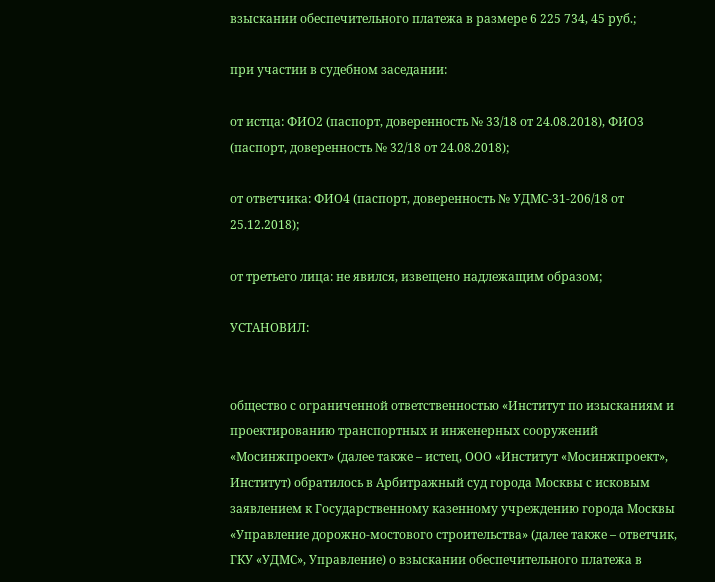взыскании обеспечительного платежа в размере 6 225 734, 45 руб.;

при участии в судебном заседании:

от истца: ФИО2 (паспорт, доверенность № 33/18 от 24.08.2018), ФИО3 (паспорт, доверенность № 32/18 от 24.08.2018);

от ответчика: ФИО4 (паспорт, доверенность № УДМС-31-206/18 от 25.12.2018);

от третьего лица: не явился, извещено надлежащим образом;

УСТАНОВИЛ:


общество с ограниченной ответственностью «Институт по изысканиям и проектированию транспортных и инженерных сооружений «Мосинжпроект» (далее также – истец, ООО «Институт «Мосинжпроект», Институт) обратилось в Арбитражный суд города Москвы с исковым заявлением к Государственному казенному учреждению города Москвы «Управление дорожно-мостового строительства» (далее также – ответчик, ГКУ «УДМС», Управление) о взыскании обеспечительного платежа в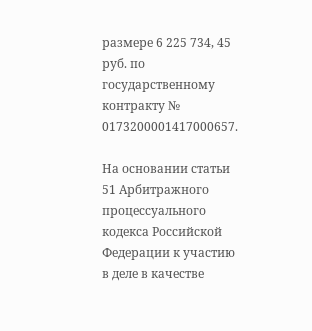размере 6 225 734, 45 руб. по государственному контракту № 0173200001417000657.

На основании статьи 51 Арбитражного процессуального кодекса Российской Федерации к участию в деле в качестве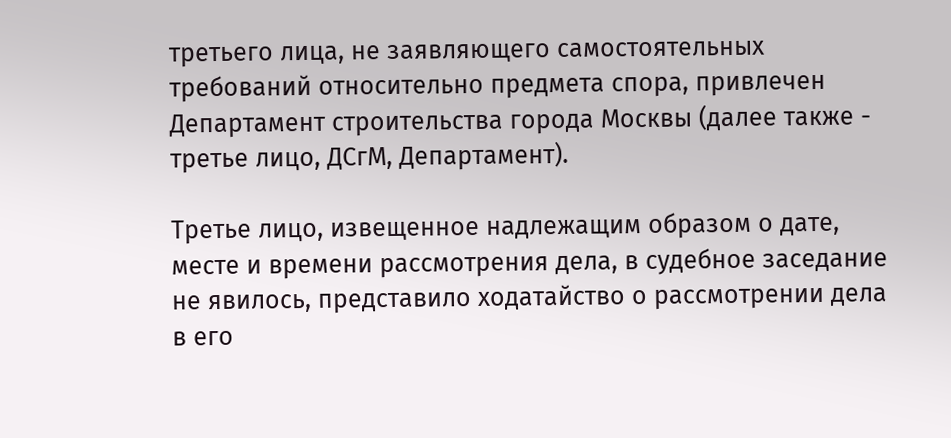третьего лица, не заявляющего самостоятельных требований относительно предмета спора, привлечен Департамент строительства города Москвы (далее также - третье лицо, ДСгМ, Департамент).

Третье лицо, извещенное надлежащим образом о дате, месте и времени рассмотрения дела, в судебное заседание не явилось, представило ходатайство о рассмотрении дела в его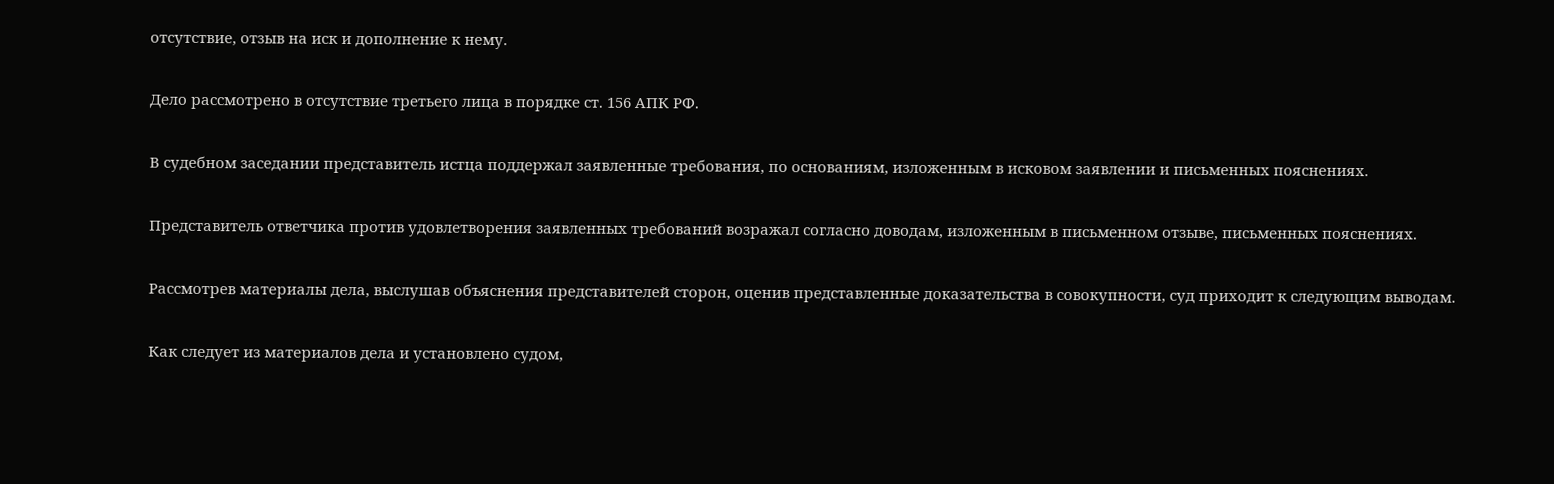отсутствие, отзыв на иск и дополнение к нему.

Дело рассмотрено в отсутствие третьего лица в порядке ст. 156 АПК РФ.

В судебном заседании представитель истца поддержал заявленные требования, по основаниям, изложенным в исковом заявлении и письменных пояснениях.

Представитель ответчика против удовлетворения заявленных требований возражал согласно доводам, изложенным в письменном отзыве, письменных пояснениях.

Рассмотрев материалы дела, выслушав объяснения представителей сторон, оценив представленные доказательства в совокупности, суд приходит к следующим выводам.

Как следует из материалов дела и установлено судом,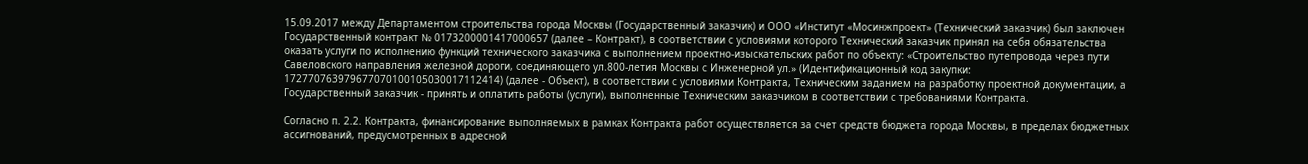15.09.2017 между Департаментом строительства города Москвы (Государственный заказчик) и ООО «Институт «Мосинжпроект» (Технический заказчик) был заключен Государственный контракт № 0173200001417000657 (далее – Контракт), в соответствии с условиями которого Технический заказчик принял на себя обязательства оказать услуги по исполнению функций технического заказчика с выполнением проектно-изыскательских работ по объекту: «Строительство путепровода через пути Савеловского направления железной дороги, соединяющего ул.800-летия Москвы с Инженерной ул.» (Идентификационный код закупки: 172770763979677070100105030017112414) (далее - Объект), в соответствии с условиями Контракта, Техническим заданием на разработку проектной документации, а Государственный заказчик - принять и оплатить работы (услуги), выполненные Техническим заказчиком в соответствии с требованиями Контракта.

Согласно п. 2.2. Контракта, финансирование выполняемых в рамках Контракта работ осуществляется за счет средств бюджета города Москвы, в пределах бюджетных ассигнований, предусмотренных в адресной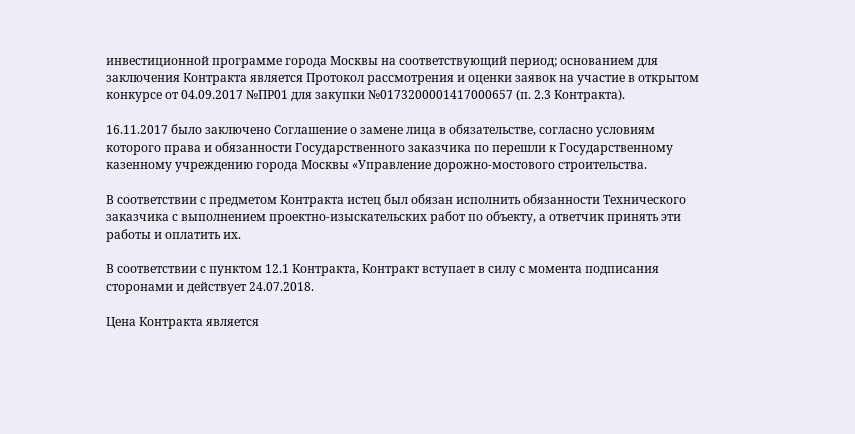инвестиционной программе города Москвы на соответствующий период; основанием для заключения Контракта является Протокол рассмотрения и оценки заявок на участие в открытом конкурсе от 04.09.2017 №ПР01 для закупки №0173200001417000657 (п. 2.3 Контракта).

16.11.2017 было заключено Соглашение о замене лица в обязательстве, согласно условиям которого права и обязанности Государственного заказчика по перешли к Государственному казенному учреждению города Москвы «Управление дорожно-мостового строительства.

В соответствии с предметом Контракта истец был обязан исполнить обязанности Технического заказчика с выполнением проектно-изыскательских работ по объекту, а ответчик принять эти работы и оплатить их.

В соответствии с пунктом 12.1 Контракта, Контракт вступает в силу с момента подписания сторонами и действует 24.07.2018.

Цена Контракта является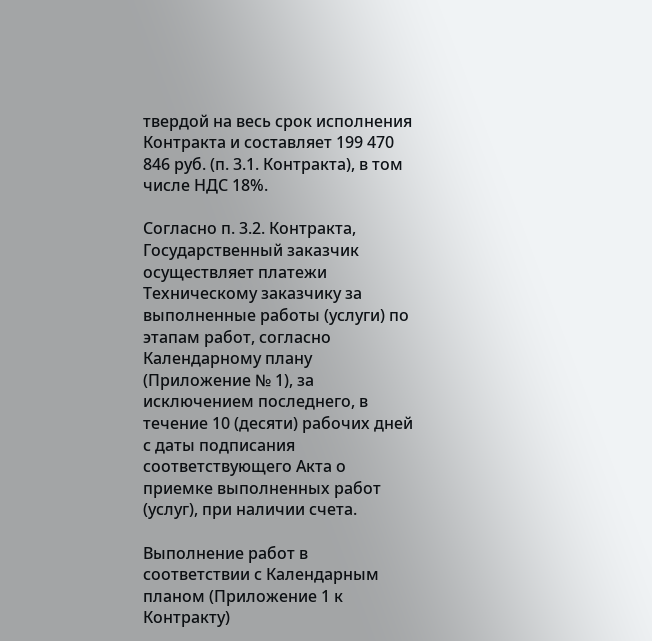твердой на весь срок исполнения Контракта и составляет 199 470 846 руб. (п. 3.1. Контракта), в том числе НДС 18%.

Согласно п. 3.2. Контракта, Государственный заказчик осуществляет платежи Техническому заказчику за выполненные работы (услуги) по этапам работ, согласно Календарному плану (Приложение № 1), за исключением последнего, в течение 10 (десяти) рабочих дней с даты подписания соответствующего Акта о приемке выполненных работ (услуг), при наличии счета.

Выполнение работ в соответствии с Календарным планом (Приложение 1 к Контракту)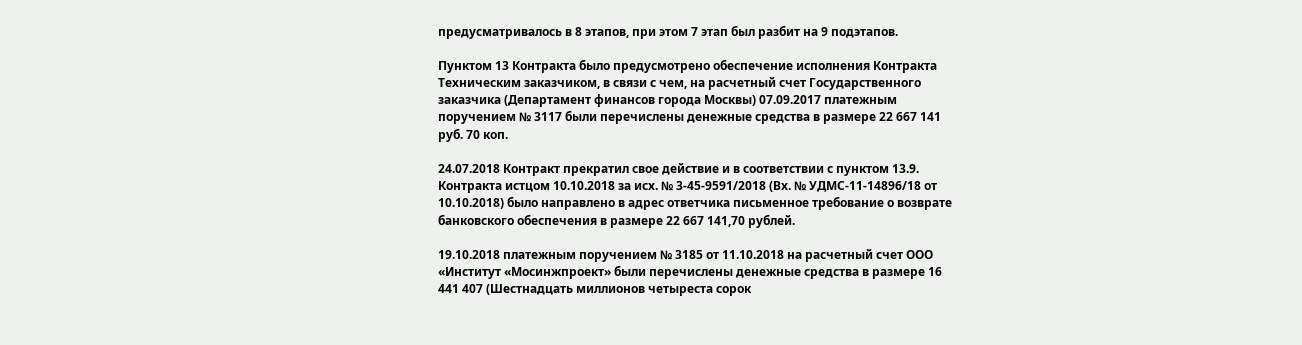предусматривалось в 8 этапов, при этом 7 этап был разбит на 9 подэтапов.

Пунктом 13 Контракта было предусмотрено обеспечение исполнения Контракта Техническим заказчиком, в связи с чем, на расчетный счет Государственного заказчика (Департамент финансов города Москвы) 07.09.2017 платежным поручением № 3117 были перечислены денежные средства в размере 22 667 141 руб. 70 коп.

24.07.2018 Контракт прекратил свое действие и в соответствии с пунктом 13.9. Контракта истцом 10.10.2018 за исх. № 3-45-9591/2018 (Вх. № УДМС-11-14896/18 от 10.10.2018) было направлено в адрес ответчика письменное требование о возврате банковского обеспечения в размере 22 667 141,70 рублей.

19.10.2018 платежным поручением № 3185 от 11.10.2018 на расчетный счет ООО «Институт «Мосинжпроект» были перечислены денежные средства в размере 16 441 407 (Шестнадцать миллионов четыреста сорок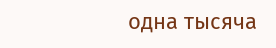одна тысяча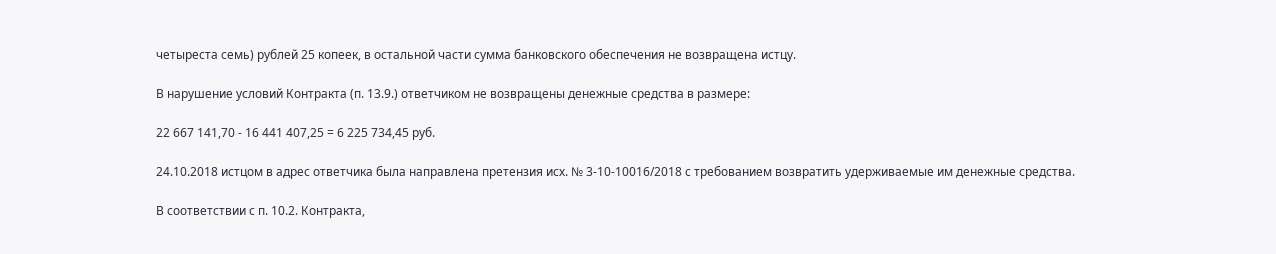четыреста семь) рублей 25 копеек, в остальной части сумма банковского обеспечения не возвращена истцу.

В нарушение условий Контракта (п. 13.9.) ответчиком не возвращены денежные средства в размере:

22 667 141,70 - 16 441 407,25 = 6 225 734,45 руб.

24.10.2018 истцом в адрес ответчика была направлена претензия исх. № 3-10-10016/2018 с требованием возвратить удерживаемые им денежные средства.

В соответствии с п. 10.2. Контракта,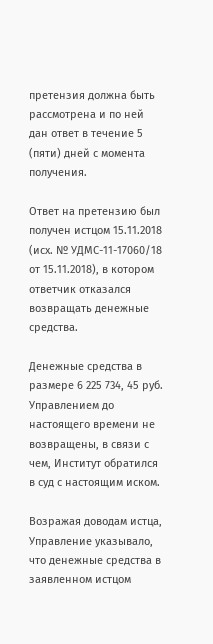претензия должна быть рассмотрена и по ней дан ответ в течение 5 (пяти) дней с момента получения.

Ответ на претензию был получен истцом 15.11.2018 (исх. № УДМС-11-17060/18 от 15.11.2018), в котором ответчик отказался возвращать денежные средства.

Денежные средства в размере 6 225 734, 45 руб. Управлением до настоящего времени не возвращены, в связи с чем, Институт обратился в суд с настоящим иском.

Возражая доводам истца, Управление указывало, что денежные средства в заявленном истцом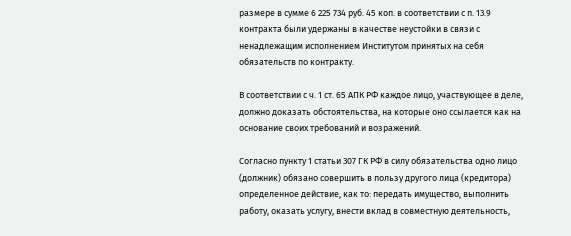размере в сумме 6 225 734 руб. 45 коп. в соответствии с п. 13.9 контракта были удержаны в качестве неустойки в связи с ненадлежащим исполнением Институтом принятых на себя обязательств по контракту.

В соответствии с ч. 1 ст. 65 АПК РФ каждое лицо, участвующее в деле, должно доказать обстоятельства, на которые оно ссылается как на основание своих требований и возражений.

Согласно пункту 1 статьи 307 ГК РФ в силу обязательства одно лицо (должник) обязано совершить в пользу другого лица (кредитора) определенное действие, как то: передать имущество, выполнить работу, оказать услугу, внести вклад в совместную деятельность,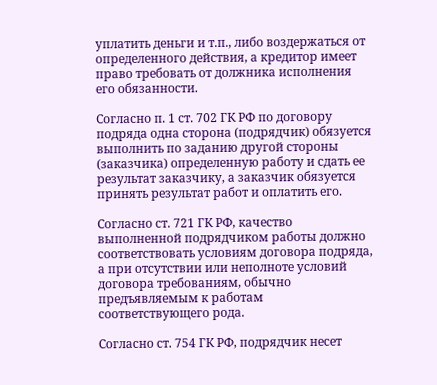уплатить деньги и т.п., либо воздержаться от определенного действия, а кредитор имеет право требовать от должника исполнения его обязанности.

Согласно п. 1 ст. 702 ГК РФ по договору подряда одна сторона (подрядчик) обязуется выполнить по заданию другой стороны (заказчика) определенную работу и сдать ее результат заказчику, а заказчик обязуется принять результат работ и оплатить его.

Согласно ст. 721 ГК РФ, качество выполненной подрядчиком работы должно соответствовать условиям договора подряда, а при отсутствии или неполноте условий договора требованиям, обычно предъявляемым к работам соответствующего рода.

Согласно ст. 754 ГК РФ, подрядчик несет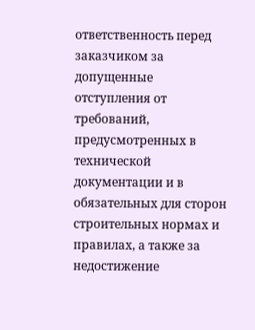ответственность перед заказчиком за допущенные отступления от требований, предусмотренных в технической документации и в обязательных для сторон строительных нормах и правилах, а также за недостижение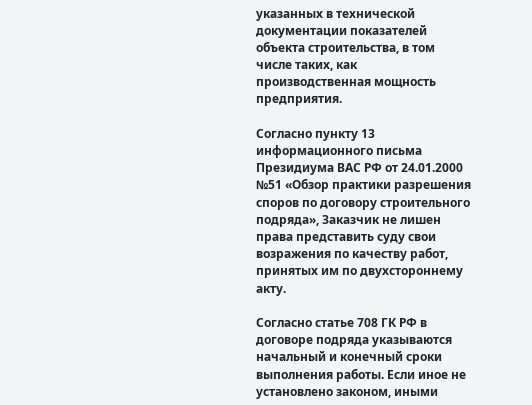указанных в технической документации показателей объекта строительства, в том числе таких, как производственная мощность предприятия.

Согласно пункту 13 информационного письма Президиума ВАС РФ от 24.01.2000 №51 «Обзор практики разрешения споров по договору строительного подряда», Заказчик не лишен права представить суду свои возражения по качеству работ, принятых им по двухстороннему акту.

Согласно статье 708 ГК РФ в договоре подряда указываются начальный и конечный сроки выполнения работы. Если иное не установлено законом, иными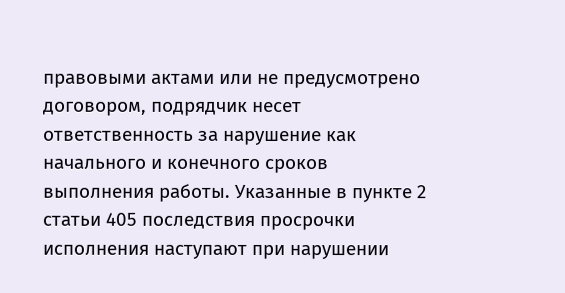правовыми актами или не предусмотрено договором, подрядчик несет ответственность за нарушение как начального и конечного сроков выполнения работы. Указанные в пункте 2 статьи 405 последствия просрочки исполнения наступают при нарушении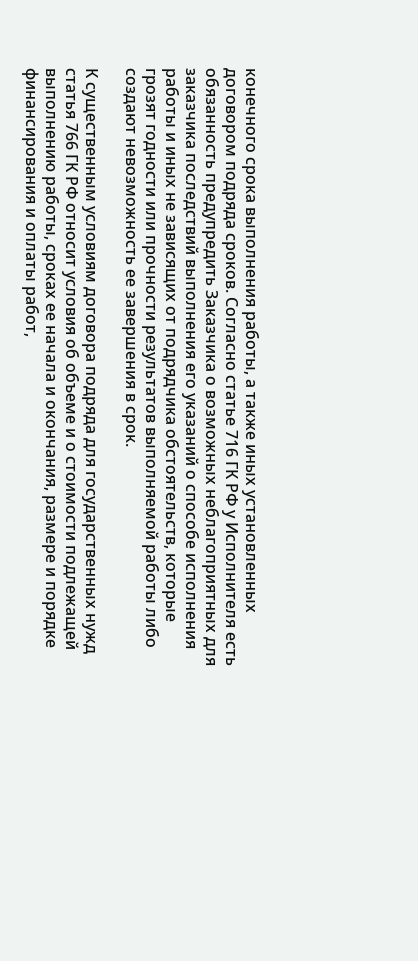конечного срока выполнения работы, а также иных установленных договором подряда сроков. Согласно статье 716 ГК РФ у Исполнителя есть обязанность предупредить Заказчика о возможных неблагоприятных для заказчика последствий выполнения его указаний о способе исполнения работы и иных не зависящих от подрядчика обстоятельств, которые грозят годности или прочности результатов выполняемой работы либо создают невозможность ее завершения в срок.

К существенным условиям договора подряда для государственных нужд статья 766 ГК РФ относит условия об объеме и о стоимости подлежащей выполнению работы, сроках ее начала и окончания, размере и порядке финансирования и оплаты работ,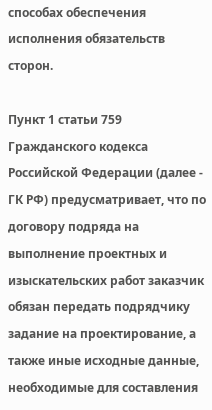способах обеспечения исполнения обязательств сторон.

Пункт 1 статьи 759 Гражданского кодекса Российской Федерации (далее - ГК РФ) предусматривает, что по договору подряда на выполнение проектных и изыскательских работ заказчик обязан передать подрядчику задание на проектирование, а также иные исходные данные, необходимые для составления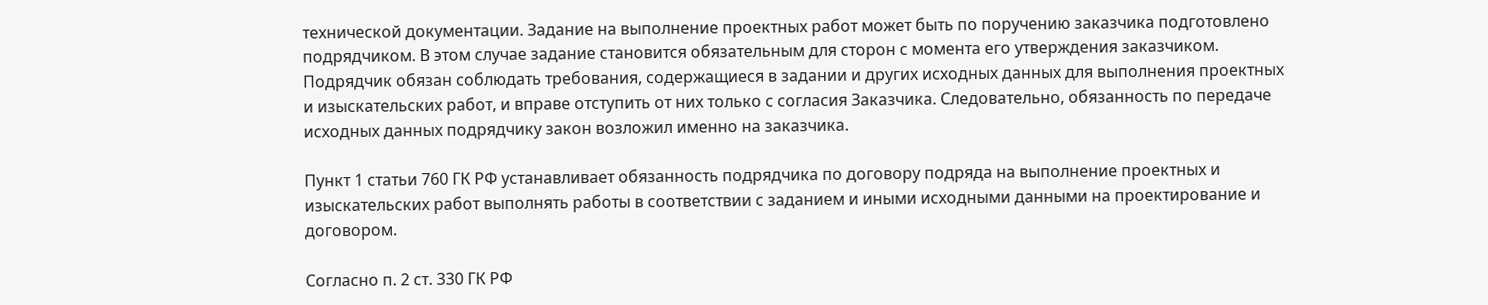технической документации. Задание на выполнение проектных работ может быть по поручению заказчика подготовлено подрядчиком. В этом случае задание становится обязательным для сторон с момента его утверждения заказчиком. Подрядчик обязан соблюдать требования, содержащиеся в задании и других исходных данных для выполнения проектных и изыскательских работ, и вправе отступить от них только с согласия Заказчика. Следовательно, обязанность по передаче исходных данных подрядчику закон возложил именно на заказчика.

Пункт 1 статьи 760 ГК РФ устанавливает обязанность подрядчика по договору подряда на выполнение проектных и изыскательских работ выполнять работы в соответствии с заданием и иными исходными данными на проектирование и договором.

Согласно п. 2 ст. 330 ГК РФ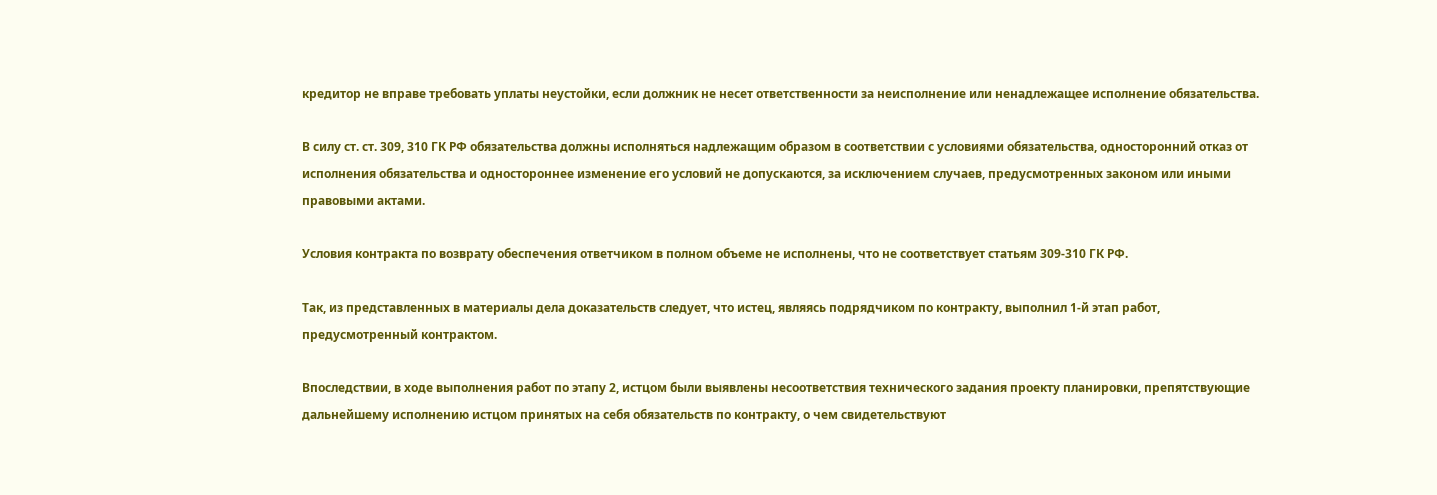кредитор не вправе требовать уплаты неустойки, если должник не несет ответственности за неисполнение или ненадлежащее исполнение обязательства.

В силу ст. ст. 309, 310 ГК РФ обязательства должны исполняться надлежащим образом в соответствии с условиями обязательства, односторонний отказ от исполнения обязательства и одностороннее изменение его условий не допускаются, за исключением случаев, предусмотренных законом или иными правовыми актами.

Условия контракта по возврату обеспечения ответчиком в полном объеме не исполнены, что не соответствует статьям 309-310 ГК РФ.

Так, из представленных в материалы дела доказательств следует, что истец, являясь подрядчиком по контракту, выполнил 1-й этап работ, предусмотренный контрактом.

Впоследствии, в ходе выполнения работ по этапу 2, истцом были выявлены несоответствия технического задания проекту планировки, препятствующие дальнейшему исполнению истцом принятых на себя обязательств по контракту, о чем свидетельствуют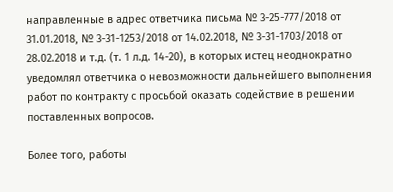направленные в адрес ответчика письма № 3-25-777/2018 от 31.01.2018, № 3-31-1253/2018 от 14.02.2018, № 3-31-1703/2018 от 28.02.2018 и т.д. (т. 1 л.д. 14-20), в которых истец неоднократно уведомлял ответчика о невозможности дальнейшего выполнения работ по контракту с просьбой оказать содействие в решении поставленных вопросов.

Более того, работы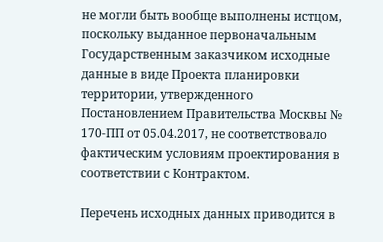не могли быть вообще выполнены истцом, поскольку выданное первоначальным Государственным заказчиком исходные данные в виде Проекта планировки территории, утвержденного Постановлением Правительства Москвы № 170-ПП от 05.04.2017, не соответствовало фактическим условиям проектирования в соответствии с Контрактом.

Перечень исходных данных приводится в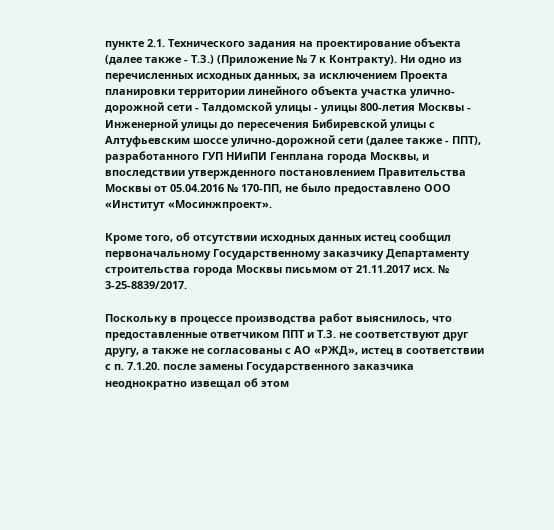пункте 2.1. Технического задания на проектирование объекта (далее также - Т.З.) (Приложение № 7 к Контракту). Ни одно из перечисленных исходных данных, за исключением Проекта планировки территории линейного объекта участка улично-дорожной сети - Талдомской улицы - улицы 800-летия Москвы - Инженерной улицы до пересечения Бибиревской улицы с Алтуфьевским шоссе улично-дорожной сети (далее также - ППТ), разработанного ГУП НИиПИ Генплана города Москвы, и впоследствии утвержденного постановлением Правительства Москвы от 05.04.2016 № 170-ПП, не было предоставлено ООО «Институт «Мосинжпроект».

Кроме того, об отсутствии исходных данных истец сообщил первоначальному Государственному заказчику Департаменту строительства города Москвы письмом от 21.11.2017 исх. № 3-25-8839/2017.

Поскольку в процессе производства работ выяснилось, что предоставленные ответчиком ППТ и Т.З. не соответствуют друг другу, а также не согласованы с АО «РЖД», истец в соответствии с п. 7.1.20. после замены Государственного заказчика неоднократно извещал об этом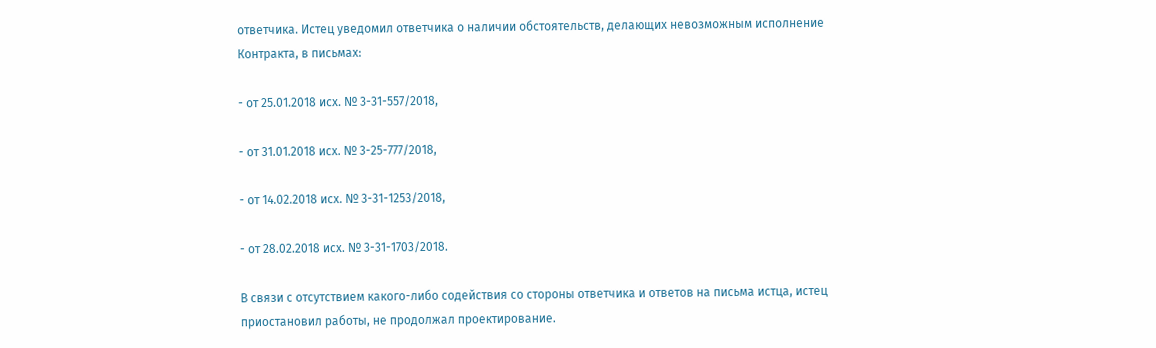ответчика. Истец уведомил ответчика о наличии обстоятельств, делающих невозможным исполнение Контракта, в письмах:

- от 25.01.2018 исх. № 3-31-557/2018,

- от 31.01.2018 исх. № 3-25-777/2018,

- от 14.02.2018 исх. № 3-31-1253/2018,

- от 28.02.2018 исх. № 3-31-1703/2018.

В связи с отсутствием какого-либо содействия со стороны ответчика и ответов на письма истца, истец приостановил работы, не продолжал проектирование.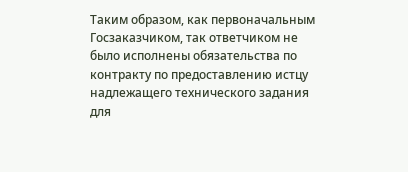Таким образом, как первоначальным Госзаказчиком, так ответчиком не было исполнены обязательства по контракту по предоставлению истцу надлежащего технического задания для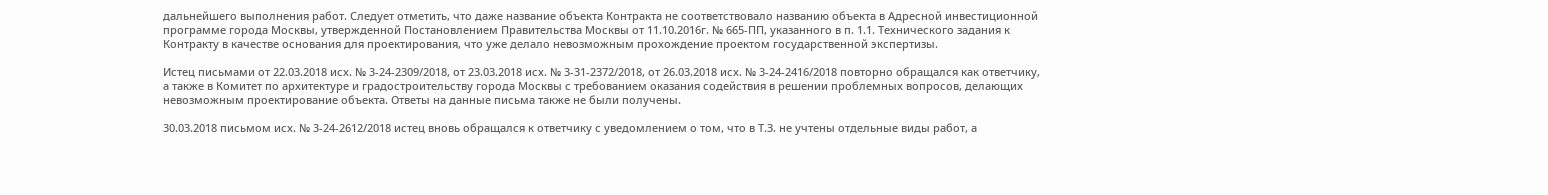дальнейшего выполнения работ. Следует отметить, что даже название объекта Контракта не соответствовало названию объекта в Адресной инвестиционной программе города Москвы, утвержденной Постановлением Правительства Москвы от 11.10.2016г. № 665-ПП, указанного в п. 1.1. Технического задания к Контракту в качестве основания для проектирования, что уже делало невозможным прохождение проектом государственной экспертизы.

Истец письмами от 22.03.2018 исх. № 3-24-2309/2018, от 23.03.2018 исх. № 3-31-2372/2018, от 26.03.2018 исх. № 3-24-2416/2018 повторно обращался как ответчику, а также в Комитет по архитектуре и градостроительству города Москвы с требованием оказания содействия в решении проблемных вопросов, делающих невозможным проектирование объекта. Ответы на данные письма также не были получены.

30.03.2018 письмом исх. № 3-24-2612/2018 истец вновь обращался к ответчику с уведомлением о том, что в Т.З. не учтены отдельные виды работ, а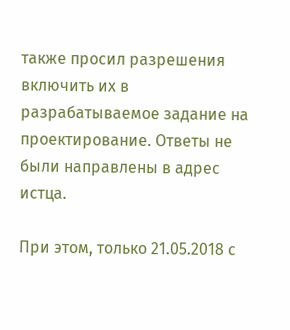также просил разрешения включить их в разрабатываемое задание на проектирование. Ответы не были направлены в адрес истца.

При этом, только 21.05.2018 с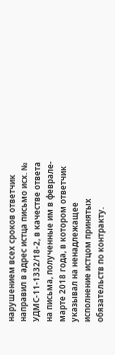нарушением всех сроков ответчик направил в адрес истца письмо исх. № УДМС-11-1332/18-2, в качестве ответа на письма, полученные им в феврале-марте 2018 года, в котором ответчик указывал на ненадлежащее исполнение истцом принятых обязательств по контракту.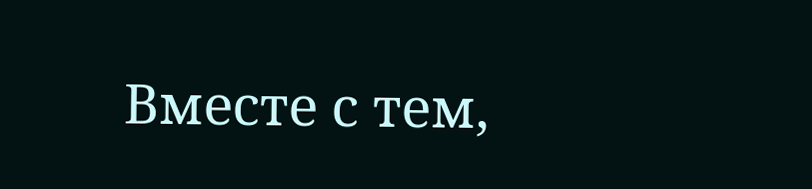Вместе с тем,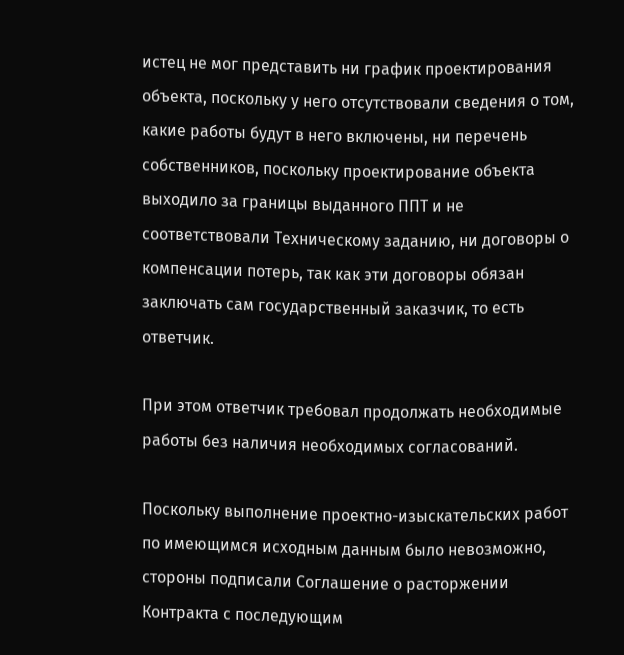истец не мог представить ни график проектирования объекта, поскольку у него отсутствовали сведения о том, какие работы будут в него включены, ни перечень собственников, поскольку проектирование объекта выходило за границы выданного ППТ и не соответствовали Техническому заданию, ни договоры о компенсации потерь, так как эти договоры обязан заключать сам государственный заказчик, то есть ответчик.

При этом ответчик требовал продолжать необходимые работы без наличия необходимых согласований.

Поскольку выполнение проектно-изыскательских работ по имеющимся исходным данным было невозможно, стороны подписали Соглашение о расторжении Контракта с последующим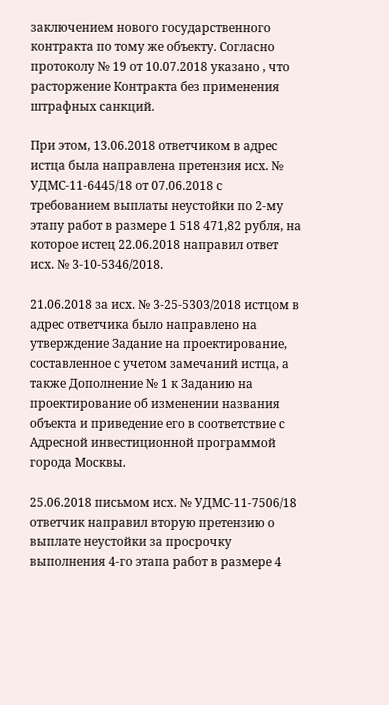заключением нового государственного контракта по тому же объекту. Согласно протоколу № 19 от 10.07.2018 указано , что расторжение Контракта без применения штрафных санкций.

При этом, 13.06.2018 ответчиком в адрес истца была направлена претензия исх. № УДМС-11-6445/18 от 07.06.2018 с требованием выплаты неустойки по 2-му этапу работ в размере 1 518 471,82 рубля, на которое истец 22.06.2018 направил ответ исх. № 3-10-5346/2018.

21.06.2018 за исх. № 3-25-5303/2018 истцом в адрес ответчика было направлено на утверждение Задание на проектирование, составленное с учетом замечаний истца, а также Дополнение № 1 к Заданию на проектирование об изменении названия объекта и приведение его в соответствие с Адресной инвестиционной программой города Москвы.

25.06.2018 письмом исх. № УДМС-11-7506/18 ответчик направил вторую претензию о выплате неустойки за просрочку выполнения 4-го этапа работ в размере 4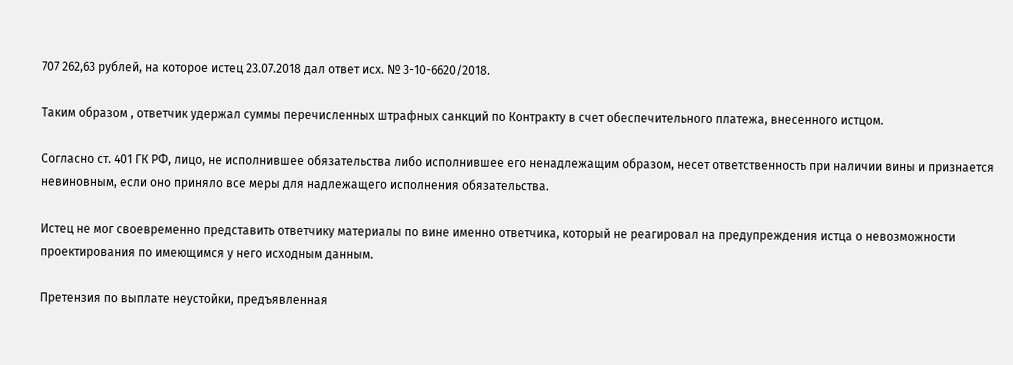707 262,63 рублей, на которое истец 23.07.2018 дал ответ исх. № 3-10-6620/2018.

Таким образом , ответчик удержал суммы перечисленных штрафных санкций по Контракту в счет обеспечительного платежа, внесенного истцом.

Согласно ст. 401 ГК РФ, лицо, не исполнившее обязательства либо исполнившее его ненадлежащим образом, несет ответственность при наличии вины и признается невиновным, если оно приняло все меры для надлежащего исполнения обязательства.

Истец не мог своевременно представить ответчику материалы по вине именно ответчика, который не реагировал на предупреждения истца о невозможности проектирования по имеющимся у него исходным данным.

Претензия по выплате неустойки, предъявленная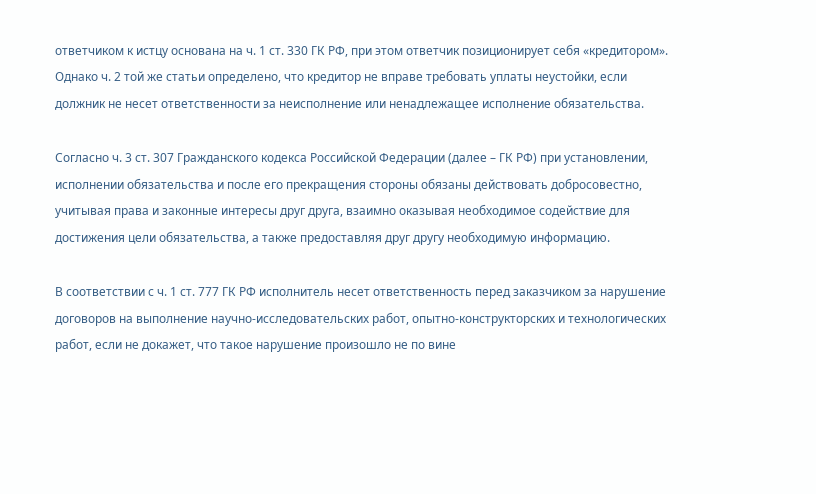ответчиком к истцу основана на ч. 1 ст. 330 ГК РФ, при этом ответчик позиционирует себя «кредитором». Однако ч. 2 той же статьи определено, что кредитор не вправе требовать уплаты неустойки, если должник не несет ответственности за неисполнение или ненадлежащее исполнение обязательства.

Согласно ч. 3 ст. 307 Гражданского кодекса Российской Федерации (далее – ГК РФ) при установлении, исполнении обязательства и после его прекращения стороны обязаны действовать добросовестно, учитывая права и законные интересы друг друга, взаимно оказывая необходимое содействие для достижения цели обязательства, а также предоставляя друг другу необходимую информацию.

В соответствии с ч. 1 ст. 777 ГК РФ исполнитель несет ответственность перед заказчиком за нарушение договоров на выполнение научно-исследовательских работ, опытно-конструкторских и технологических работ, если не докажет, что такое нарушение произошло не по вине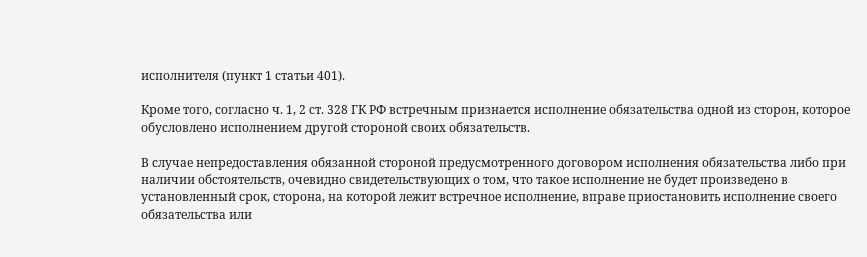исполнителя (пункт 1 статьи 401).

Кроме того, согласно ч. 1, 2 ст. 328 ГК РФ встречным признается исполнение обязательства одной из сторон, которое обусловлено исполнением другой стороной своих обязательств.

В случае непредоставления обязанной стороной предусмотренного договором исполнения обязательства либо при наличии обстоятельств, очевидно свидетельствующих о том, что такое исполнение не будет произведено в установленный срок, сторона, на которой лежит встречное исполнение, вправе приостановить исполнение своего обязательства или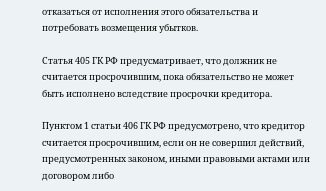отказаться от исполнения этого обязательства и потребовать возмещения убытков.

Статья 405 ГК РФ предусматривает, что должник не считается просрочившим, пока обязательство не может быть исполнено вследствие просрочки кредитора.

Пунктом 1 статьи 406 ГК РФ предусмотрено, что кредитор считается просрочившим, если он не совершил действий, предусмотренных законом, иными правовыми актами или договором либо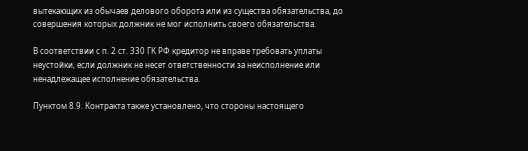вытекающих из обычаев делового оборота или из существа обязательства, до совершения которых должник не мог исполнить своего обязательства.

В соответствии с п. 2 ст. 330 ГК РФ кредитор не вправе требовать уплаты неустойки, если должник не несет ответственности за неисполнение или ненадлежащее исполнение обязательства.

Пунктом 8.9. Контракта также установлено, что стороны настоящего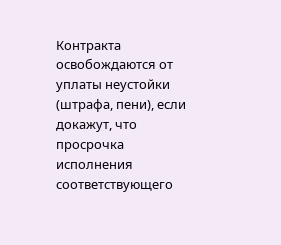Контракта освобождаются от уплаты неустойки (штрафа, пени), если докажут, что просрочка исполнения соответствующего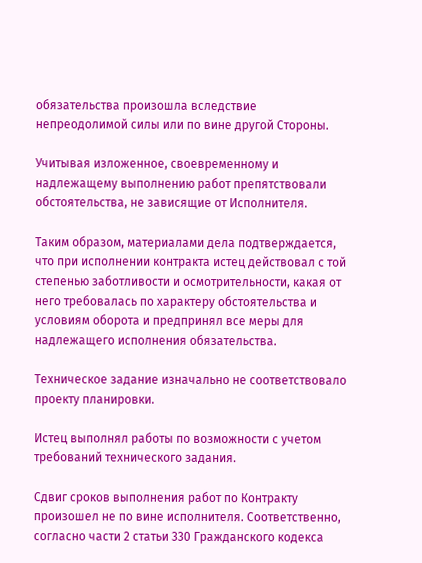обязательства произошла вследствие непреодолимой силы или по вине другой Стороны.

Учитывая изложенное, своевременному и надлежащему выполнению работ препятствовали обстоятельства, не зависящие от Исполнителя.

Таким образом, материалами дела подтверждается, что при исполнении контракта истец действовал с той степенью заботливости и осмотрительности, какая от него требовалась по характеру обстоятельства и условиям оборота и предпринял все меры для надлежащего исполнения обязательства.

Техническое задание изначально не соответствовало проекту планировки.

Истец выполнял работы по возможности с учетом требований технического задания.

Сдвиг сроков выполнения работ по Контракту произошел не по вине исполнителя. Соответственно, согласно части 2 статьи 330 Гражданского кодекса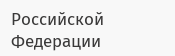Российской Федерации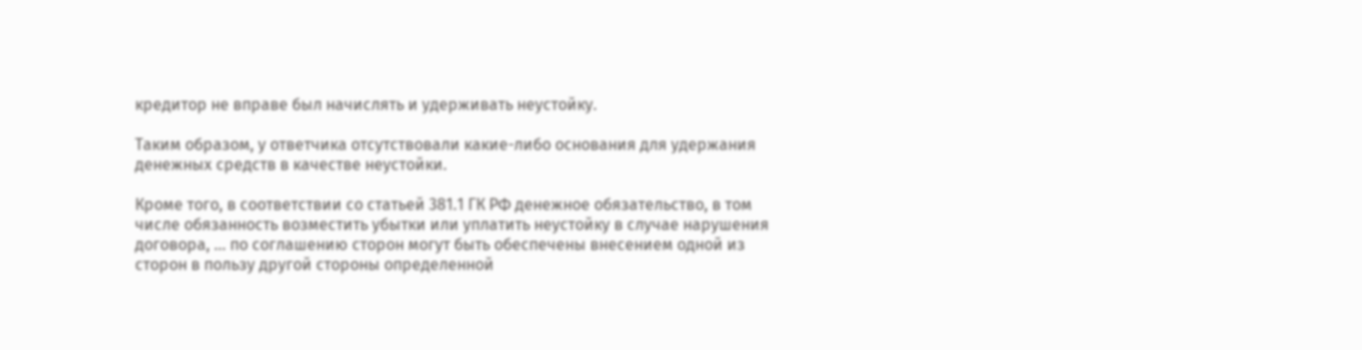кредитор не вправе был начислять и удерживать неустойку.

Таким образом, у ответчика отсутствовали какие-либо основания для удержания денежных средств в качестве неустойки.

Кроме того, в соответствии со статьей 381.1 ГК РФ денежное обязательство, в том числе обязанность возместить убытки или уплатить неустойку в случае нарушения договора, ... по соглашению сторон могут быть обеспечены внесением одной из сторон в пользу другой стороны определенной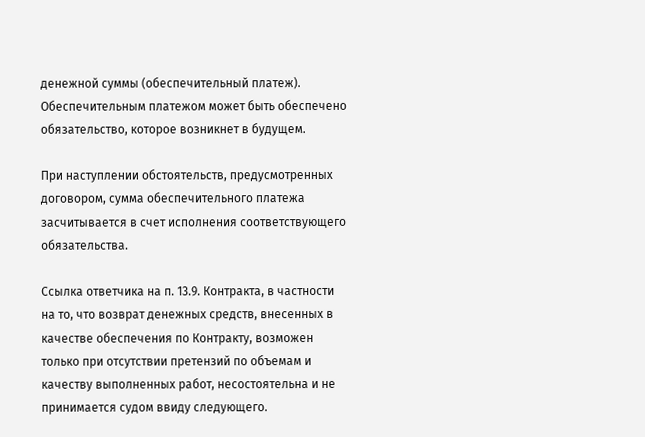денежной суммы (обеспечительный платеж). Обеспечительным платежом может быть обеспечено обязательство, которое возникнет в будущем.

При наступлении обстоятельств, предусмотренных договором, сумма обеспечительного платежа засчитывается в счет исполнения соответствующего обязательства.

Ссылка ответчика на п. 13.9. Контракта, в частности на то, что возврат денежных средств, внесенных в качестве обеспечения по Контракту, возможен только при отсутствии претензий по объемам и качеству выполненных работ, несостоятельна и не принимается судом ввиду следующего.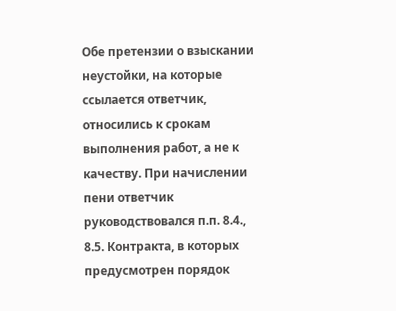Обе претензии о взыскании неустойки, на которые ссылается ответчик, относились к срокам выполнения работ, а не к качеству. При начислении пени ответчик руководствовался п.п. 8.4., 8.5. Контракта, в которых предусмотрен порядок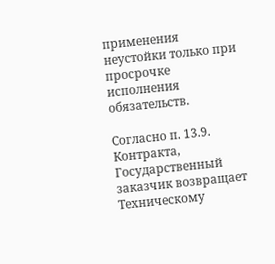применения неустойки только при просрочке исполнения обязательств.

Согласно п. 13.9. Контракта, Государственный заказчик возвращает Техническому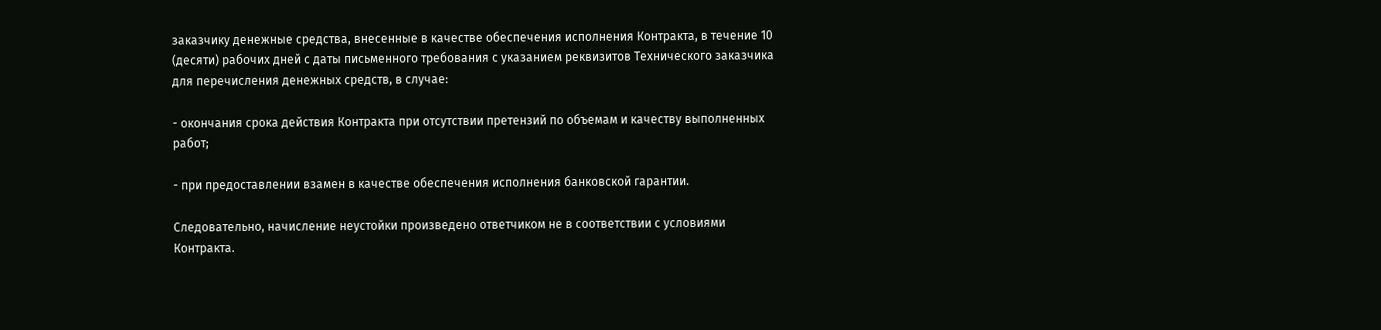заказчику денежные средства, внесенные в качестве обеспечения исполнения Контракта, в течение 10 (десяти) рабочих дней с даты письменного требования с указанием реквизитов Технического заказчика для перечисления денежных средств, в случае:

- окончания срока действия Контракта при отсутствии претензий по объемам и качеству выполненных работ;

- при предоставлении взамен в качестве обеспечения исполнения банковской гарантии.

Следовательно, начисление неустойки произведено ответчиком не в соответствии с условиями Контракта.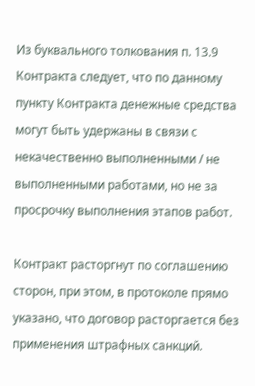Из буквального толкования п. 13.9 Контракта следует, что по данному пункту Контракта денежные средства могут быть удержаны в связи с некачественно выполненными / не выполненными работами, но не за просрочку выполнения этапов работ.

Контракт расторгнут по соглашению сторон, при этом, в протоколе прямо указано, что договор расторгается без применения штрафных санкций.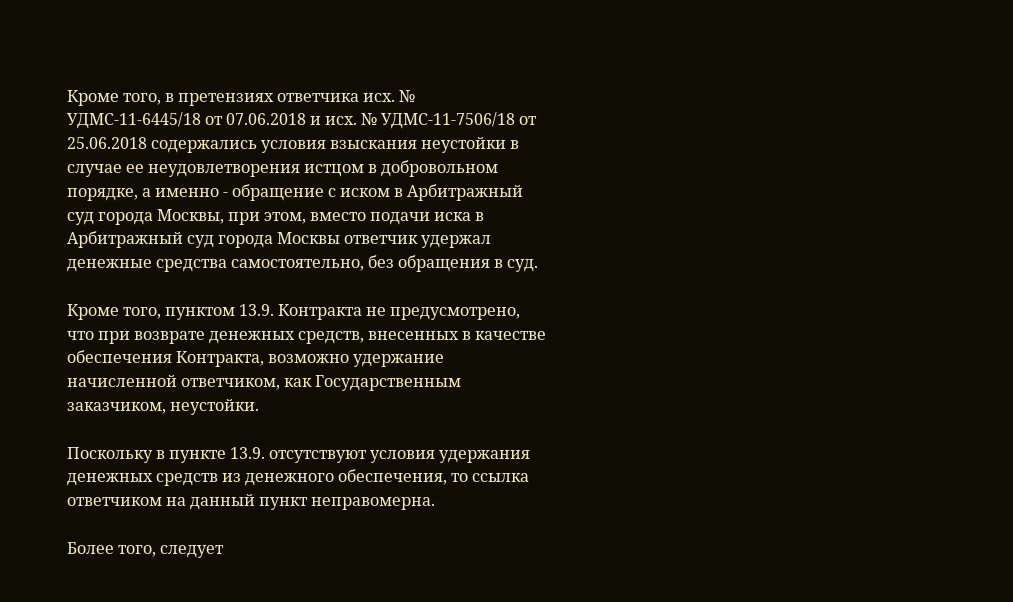Кроме того, в претензиях ответчика исх. № УДМС-11-6445/18 от 07.06.2018 и исх. № УДМС-11-7506/18 от 25.06.2018 содержались условия взыскания неустойки в случае ее неудовлетворения истцом в добровольном порядке, а именно - обращение с иском в Арбитражный суд города Москвы, при этом, вместо подачи иска в Арбитражный суд города Москвы ответчик удержал денежные средства самостоятельно, без обращения в суд.

Кроме того, пунктом 13.9. Контракта не предусмотрено, что при возврате денежных средств, внесенных в качестве обеспечения Контракта, возможно удержание начисленной ответчиком, как Государственным заказчиком, неустойки.

Поскольку в пункте 13.9. отсутствуют условия удержания денежных средств из денежного обеспечения, то ссылка ответчиком на данный пункт неправомерна.

Более того, следует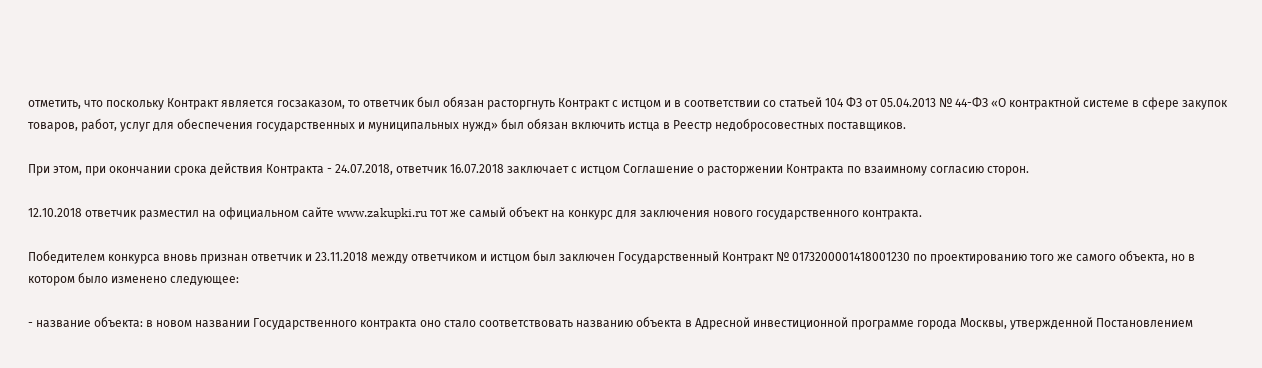отметить, что поскольку Контракт является госзаказом, то ответчик был обязан расторгнуть Контракт с истцом и в соответствии со статьей 104 ФЗ от 05.04.2013 № 44-ФЗ «О контрактной системе в сфере закупок товаров, работ, услуг для обеспечения государственных и муниципальных нужд» был обязан включить истца в Реестр недобросовестных поставщиков.

При этом, при окончании срока действия Контракта - 24.07.2018, ответчик 16.07.2018 заключает с истцом Соглашение о расторжении Контракта по взаимному согласию сторон.

12.10.2018 ответчик разместил на официальном сайте www.zakupki.ru тот же самый объект на конкурс для заключения нового государственного контракта.

Победителем конкурса вновь признан ответчик и 23.11.2018 между ответчиком и истцом был заключен Государственный Контракт № 0173200001418001230 по проектированию того же самого объекта, но в котором было изменено следующее:

- название объекта: в новом названии Государственного контракта оно стало соответствовать названию объекта в Адресной инвестиционной программе города Москвы, утвержденной Постановлением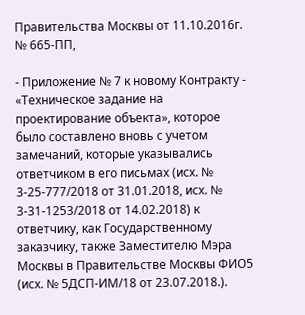Правительства Москвы от 11.10.2016г. № 665-ПП,

- Приложение № 7 к новому Контракту - «Техническое задание на проектирование объекта», которое было составлено вновь с учетом замечаний, которые указывались ответчиком в его письмах (исх. № 3-25-777/2018 от 31.01.2018, исх. № 3-31-1253/2018 от 14.02.2018) к ответчику, как Государственному заказчику, также Заместителю Мэра Москвы в Правительстве Москвы ФИО5 (исх. № 5ДСП-ИМ/18 от 23.07.2018.).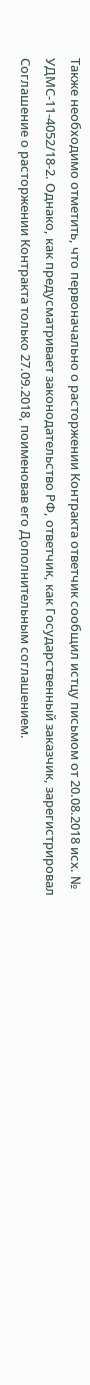Также необходимо отметить, что первоначально о расторжении Контракта ответчик сообщил истцу письмом от 20.08.2018 исх. № УДМС-11-4052/18-2. Однако, как предусматривает законодательство РФ, ответчик, как Государственный заказчик, зарегистрировал Соглашение о расторжении Контракта только 27.09.2018, поименовав его Дополнительным соглашением.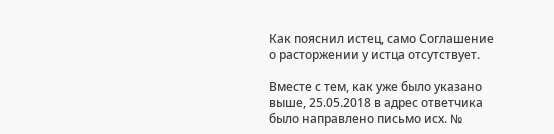Как пояснил истец, само Соглашение о расторжении у истца отсутствует.

Вместе с тем, как уже было указано выше, 25.05.2018 в адрес ответчика было направлено письмо исх. №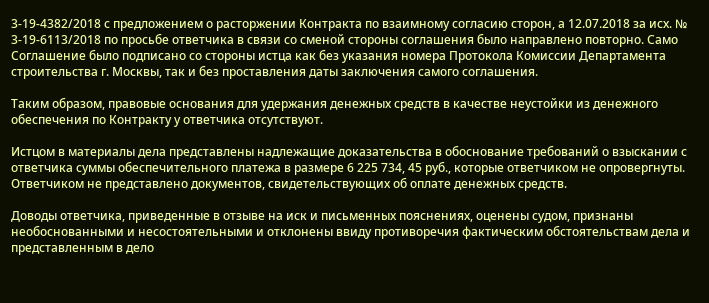3-19-4382/2018 с предложением о расторжении Контракта по взаимному согласию сторон, а 12.07.2018 за исх. № 3-19-6113/2018 по просьбе ответчика в связи со сменой стороны соглашения было направлено повторно. Само Соглашение было подписано со стороны истца как без указания номера Протокола Комиссии Департамента строительства г. Москвы, так и без проставления даты заключения самого соглашения.

Таким образом, правовые основания для удержания денежных средств в качестве неустойки из денежного обеспечения по Контракту у ответчика отсутствуют.

Истцом в материалы дела представлены надлежащие доказательства в обоснование требований о взыскании с ответчика суммы обеспечительного платежа в размере 6 225 734, 45 руб., которые ответчиком не опровергнуты. Ответчиком не представлено документов, свидетельствующих об оплате денежных средств.

Доводы ответчика, приведенные в отзыве на иск и письменных пояснениях, оценены судом, признаны необоснованными и несостоятельными и отклонены ввиду противоречия фактическим обстоятельствам дела и представленным в дело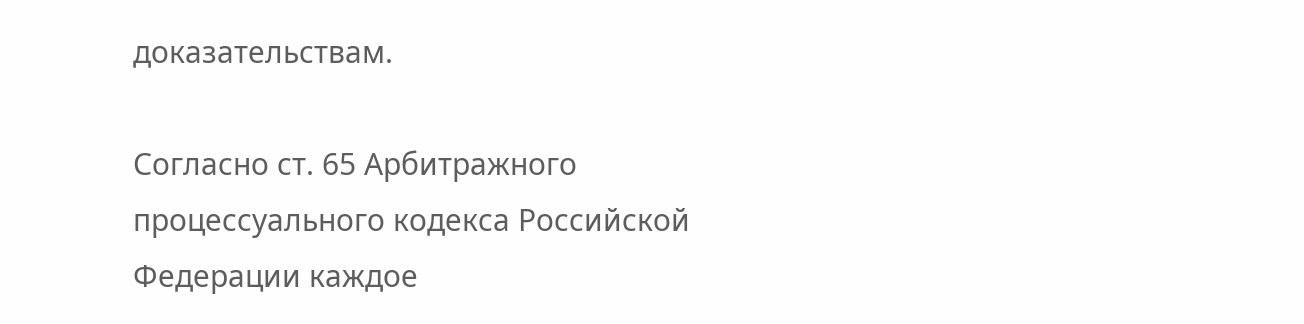доказательствам.

Согласно ст. 65 Арбитражного процессуального кодекса Российской Федерации каждое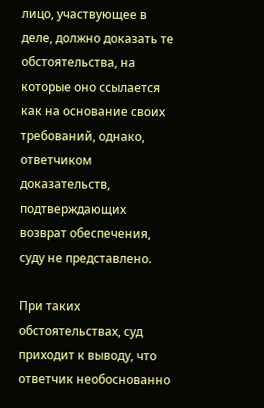лицо, участвующее в деле, должно доказать те обстоятельства, на которые оно ссылается как на основание своих требований, однако, ответчиком доказательств, подтверждающих возврат обеспечения, суду не представлено.

При таких обстоятельствах, суд приходит к выводу, что ответчик необоснованно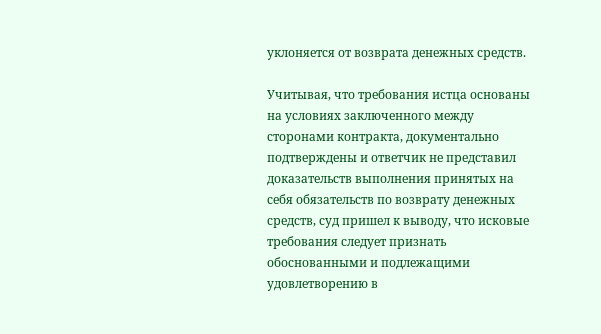уклоняется от возврата денежных средств.

Учитывая, что требования истца основаны на условиях заключенного между сторонами контракта, документально подтверждены и ответчик не представил доказательств выполнения принятых на себя обязательств по возврату денежных средств, суд пришел к выводу, что исковые требования следует признать обоснованными и подлежащими удовлетворению в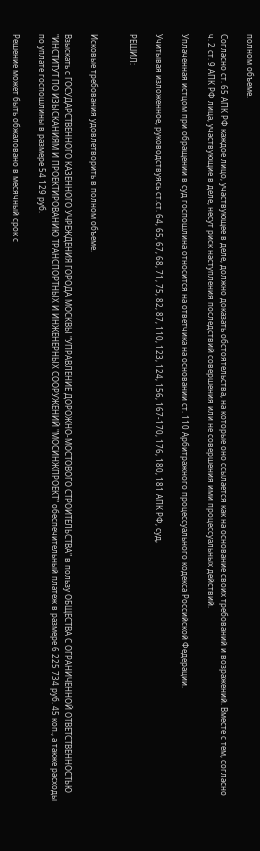полном объеме.

Согласно ст. 65 АПК РФ каждое лицо, участвующее в деле, должно доказать обстоятельства, на которые оно ссылается как на основание своих требований и возражений. Вместе с тем, согласно ч. 2 ст. 9 АПК РФ лица, участвующие в деле, несут риск наступления последствий совершения или не совершения ими процессуальных действий.

Уплаченная истцом при обращении в суд госпошлина относится на ответчика на основании ст. 110 Арбитражного процессуального кодекса Российской Федерации.

Учитывая изложенное, руководствуясь ст.ст. 64, 65, 67, 68, 71, 75, 82, 87, 110, 123, 124, 156, 167-170, 176, 180, 181 АПК РФ, суд,

РЕШИЛ:


Исковые требования удовлетворить в полном объеме.

Взыскать с ГОСУДАРСТВЕННОГО КАЗЕННОГО УЧРЕЖДЕНИЯ ГОРОДА МОСКВЫ "УПРАВЛЕНИЕ ДОРОЖНО-МОСТОВОГО СТРОИТЕЛЬСТВА" в пользу ОБЩЕСТВА С ОГРАНИЧЕННОЙ ОТВЕТСТВЕННОСТЬЮ "ИНСТИТУТ ПО ИЗЫСКАНИЯМ И ПРОЕКТИРОВАНИЮ ТРАНСПОРТНЫХ И ИНЖЕНЕРНЫХ СООРУЖЕНИЙ "МОСИНЖПРОЕКТ" обеспечительный платеж в размере 6 225 734 руб. 45 коп., а также расходы по уплате госпошлины в размере 54 129 руб.

Решение может быть обжаловано в месячный срок с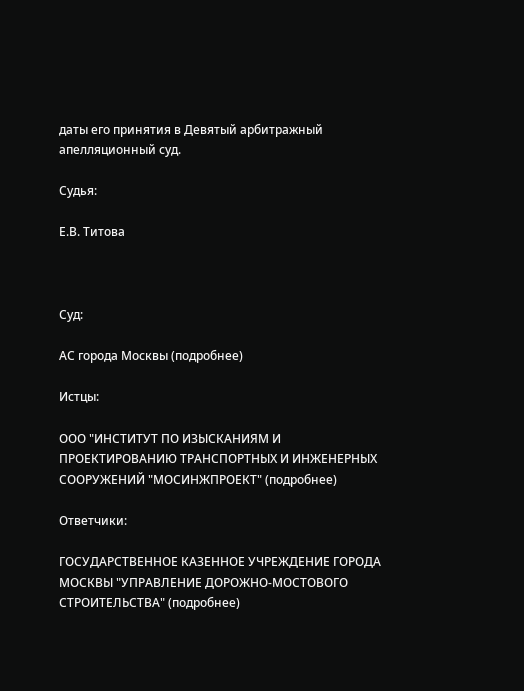даты его принятия в Девятый арбитражный апелляционный суд.

Судья:

Е.В. Титова



Суд:

АС города Москвы (подробнее)

Истцы:

ООО "ИНСТИТУТ ПО ИЗЫСКАНИЯМ И ПРОЕКТИРОВАНИЮ ТРАНСПОРТНЫХ И ИНЖЕНЕРНЫХ СООРУЖЕНИЙ "МОСИНЖПРОЕКТ" (подробнее)

Ответчики:

ГОСУДАРСТВЕННОЕ КАЗЕННОЕ УЧРЕЖДЕНИЕ ГОРОДА МОСКВЫ "УПРАВЛЕНИЕ ДОРОЖНО-МОСТОВОГО СТРОИТЕЛЬСТВА" (подробнее)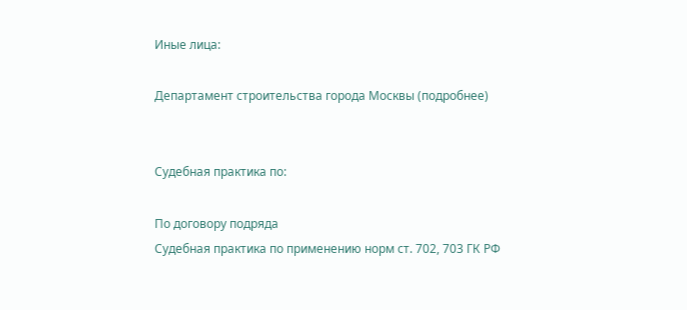Иные лица:

Департамент строительства города Москвы (подробнее)


Судебная практика по:

По договору подряда
Судебная практика по применению норм ст. 702, 703 ГК РФ